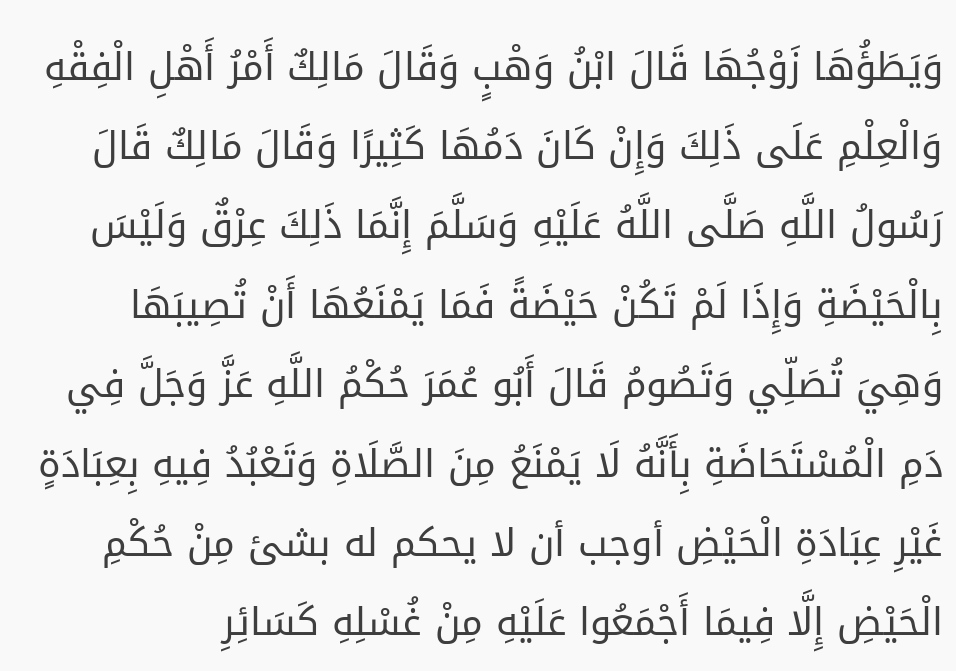وَيَطَؤُهَا زَوْجُهَا قَالَ ابْنُ وَهْبٍ وَقَالَ مَالِكٌ أَمْرُ أَهْلِ الْفِقْهِ وَالْعِلْمِ عَلَى ذَلِكَ وَإِنْ كَانَ دَمُهَا كَثِيرًا وَقَالَ مَالِكٌ قَالَ رَسُولُ اللَّهِ صَلَّى اللَّهُ عَلَيْهِ وَسَلَّمَ إِنَّمَا ذَلِكَ عِرْقٌ وَلَيْسَ بِالْحَيْضَةِ وَإِذَا لَمْ تَكُنْ حَيْضَةً فَمَا يَمْنَعُهَا أَنْ تُصِيبَهَا وَهِيَ تُصَلِّي وَتَصُومُ قَالَ أَبُو عُمَرَ حُكْمُ اللَّهِ عَزَّ وَجَلَّ فِي دَمِ الْمُسْتَحَاضَةِ بِأَنَّهُ لَا يَمْنَعُ مِنَ الصَّلَاةِ وَتَعْبُدُ فِيهِ بِعِبَادَةٍ غَيْرِ عِبَادَةِ الْحَيْضِ أوجب أن لا يحكم له بشئ مِنْ حُكْمِ الْحَيْضِ إِلَّا فِيمَا أَجْمَعُوا عَلَيْهِ مِنْ غُسْلِهِ كَسَائِرِ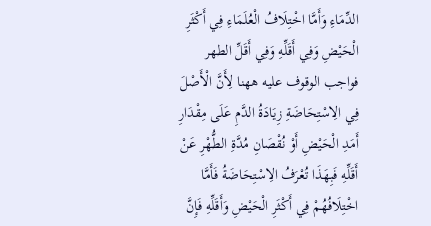الدِّمَاءِ وَأَمَّا اخْتِلَافُ الْعُلَمَاءِ فِي أَكْثَرِ الْحَيْضِ وَفِي أَقَلِّهِ وَفِي أَقَلِّ الطهر فواجب الوقوف عليه ههنا لِأَنَّ الْأَصْلَ فِي الِاسْتِحَاضَةِ زِيَادَةُ الدَّمِ عَلَى مِقْدَارِ أَمَدِ الْحَيْضِ أَوْ نُقْصَانِ مُدَّةِ الطُّهْرِ عَنْ أَقَلِّهِ فَبِهَذَا تُعْرَفُ الِاسْتِحَاضَةُ فَأَمَّا اخْتِلَافُهُمْ فِي أَكْثَرِ الْحَيْضِ وَأَقَلِّهِ فَإِنَّ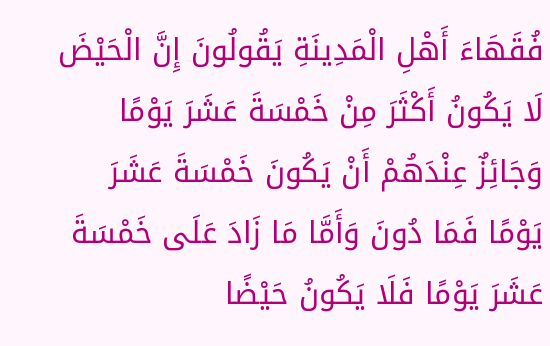فُقَهَاءَ أَهْلِ الْمَدِينَةِ يَقُولُونَ إِنَّ الْحَيْضَ لَا يَكُونُ أَكْثَرَ مِنْ خَمْسَةَ عَشَرَ يَوْمًا وَجَائِزٌ عِنْدَهُمْ أَنْ يَكُونَ خَمْسَةَ عَشَرَ يَوْمًا فَمَا دُونَ وَأَمَّا مَا زَادَ عَلَى خَمْسَةَ عَشَرَ يَوْمًا فَلَا يَكُونُ حَيْضًا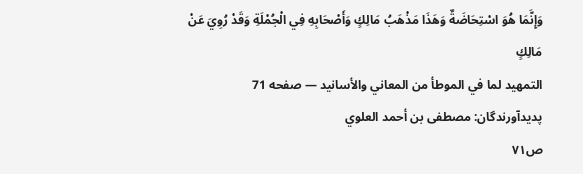وَإِنَّمَا هُوَ اسْتِحَاضَةٌ وَهَذَا مَذْهَبُ مَالِكٍ وَأَصْحَابِهِ فِي الْجُمْلَةِ وَقَدْ رُوِيَ عَنْ مَالِكٍ
التمهيد لما في الموطأ من المعاني والأسانيد — صفحه 71
پدیدآورندگان: مصطفى بن أحمد العلوي
ص۷۱